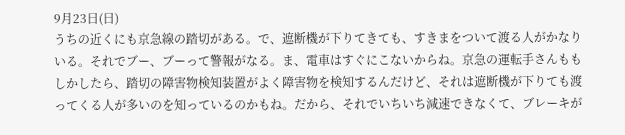9月23日(日)
うちの近くにも京急線の踏切がある。で、遮断機が下りてきても、すきまをついて渡る人がかなりいる。それでブー、ブーって警報がなる。ま、電車はすぐにこないからね。京急の運転手さんももしかしたら、踏切の障害物検知装置がよく障害物を検知するんだけど、それは遮断機が下りても渡ってくる人が多いのを知っているのかもね。だから、それでいちいち減速できなくて、ブレーキが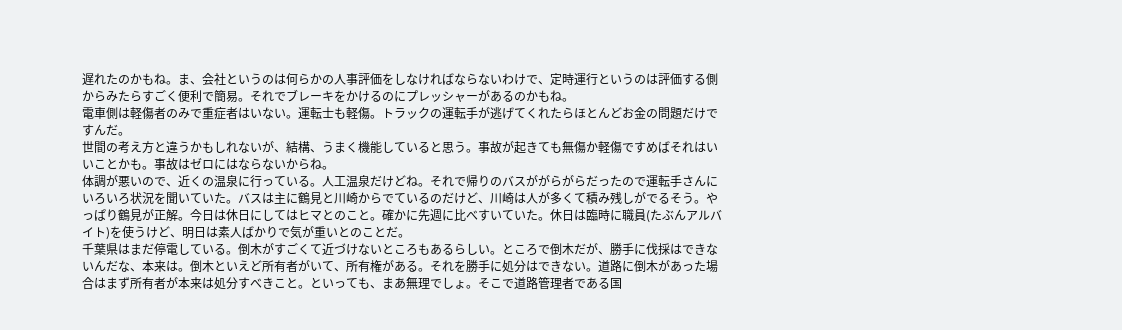遅れたのかもね。ま、会社というのは何らかの人事評価をしなければならないわけで、定時運行というのは評価する側からみたらすごく便利で簡易。それでブレーキをかけるのにプレッシャーがあるのかもね。
電車側は軽傷者のみで重症者はいない。運転士も軽傷。トラックの運転手が逃げてくれたらほとんどお金の問題だけですんだ。
世間の考え方と違うかもしれないが、結構、うまく機能していると思う。事故が起きても無傷か軽傷ですめばそれはいいことかも。事故はゼロにはならないからね。
体調が悪いので、近くの温泉に行っている。人工温泉だけどね。それで帰りのバスががらがらだったので運転手さんにいろいろ状況を聞いていた。バスは主に鶴見と川崎からでているのだけど、川崎は人が多くて積み残しがでるそう。やっぱり鶴見が正解。今日は休日にしてはヒマとのこと。確かに先週に比べすいていた。休日は臨時に職員(たぶんアルバイト)を使うけど、明日は素人ばかりで気が重いとのことだ。
千葉県はまだ停電している。倒木がすごくて近づけないところもあるらしい。ところで倒木だが、勝手に伐採はできないんだな、本来は。倒木といえど所有者がいて、所有権がある。それを勝手に処分はできない。道路に倒木があった場合はまず所有者が本来は処分すべきこと。といっても、まあ無理でしょ。そこで道路管理者である国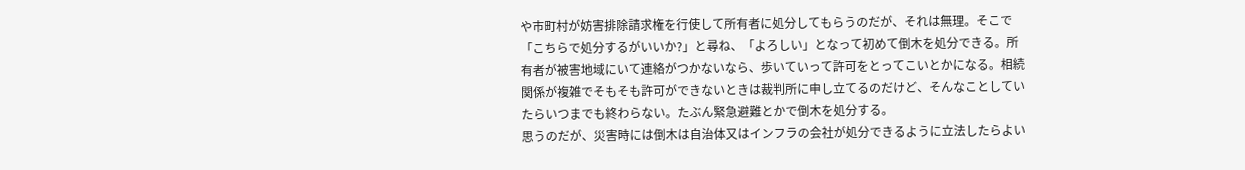や市町村が妨害排除請求権を行使して所有者に処分してもらうのだが、それは無理。そこで「こちらで処分するがいいか?」と尋ね、「よろしい」となって初めて倒木を処分できる。所有者が被害地域にいて連絡がつかないなら、歩いていって許可をとってこいとかになる。相続関係が複雑でそもそも許可ができないときは裁判所に申し立てるのだけど、そんなことしていたらいつまでも終わらない。たぶん緊急避難とかで倒木を処分する。
思うのだが、災害時には倒木は自治体又はインフラの会社が処分できるように立法したらよい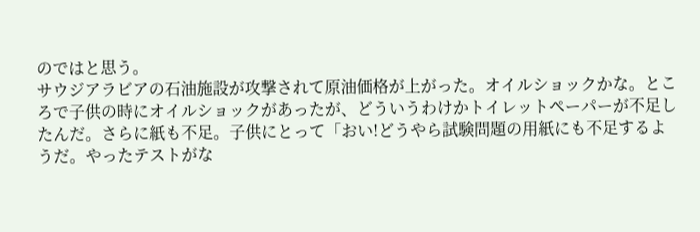のではと思う。
サウジアラビアの石油施設が攻撃されて原油価格が上がった。オイルショックかな。ところで子供の時にオイルショックがあったが、どういうわけかトイレットペーパーが不足したんだ。さらに紙も不足。子供にとって「おい!どうやら試験問題の用紙にも不足するようだ。やったテストがな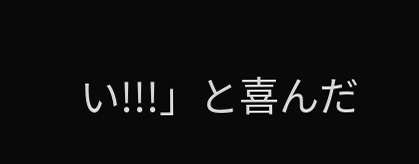い!!!」と喜んだ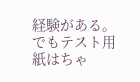経験がある。でもテスト用紙はちゃ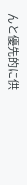んと優先的に供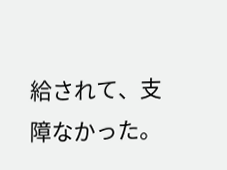給されて、支障なかった。